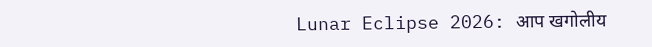Lunar Eclipse 2026: आप खगोलीय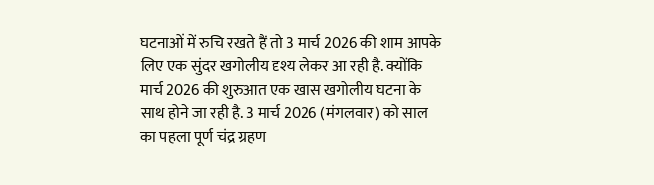घटनाओं में रुचि रखते हैं तो 3 मार्च 2026 की शाम आपके लिए एक सुंदर खगोलीय दृश्य लेकर आ रही है. क्योंकि मार्च 2026 की शुरुआत एक खास खगोलीय घटना के साथ होने जा रही है. 3 मार्च 2026 (मंगलवार) को साल का पहला पूर्ण चंद्र ग्रहण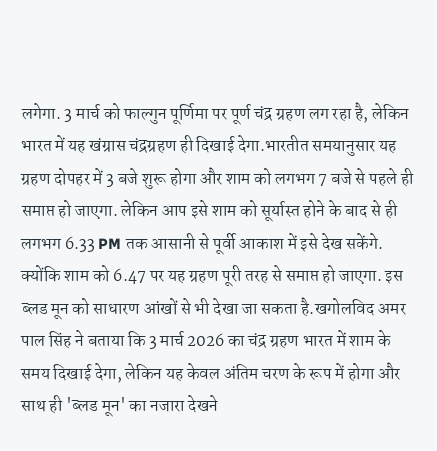लगेगा. 3 मार्च को फाल्गुन पूर्णिमा पर पूर्ण चंद्र ग्रहण लग रहा है, लेकिन भारत में यह खंग्रास चंद्रग्रहण ही दिखाई देगा.भारतीत समयानुसार यह ग्रहण दोपहर में 3 बजे शुरू होगा और शाम को लगभग 7 बजे से पहले ही समाप्त हो जाएगा. लेकिन आप इसे शाम को सूर्यास्त होने के बाद से ही लगभग 6.33 PM तक आसानी से पूर्वी आकाश में इसे देख सकेंगे. क्योंकि शाम को 6.47 पर यह ग्रहण पूरी तरह से समाप्त हो जाएगा. इस ब्लड मून को साधारण आंखों से भी देखा जा सकता है.खगोलविद अमर पाल सिंह ने बताया कि 3 मार्च 2026 का चंद्र ग्रहण भारत में शाम के समय दिखाई देगा, लेकिन यह केवल अंतिम चरण के रूप में होगा और साथ ही 'ब्लड मून' का नजारा देखने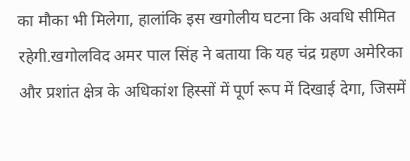का मौका भी मिलेगा, हालांकि इस खगोलीय घटना कि अवधि सीमित रहेगी.खगोलविद अमर पाल सिंह ने बताया कि यह चंद्र ग्रहण अमेरिका और प्रशांत क्षेत्र के अधिकांश हिस्सों में पूर्ण रूप में दिखाई देगा, जिसमें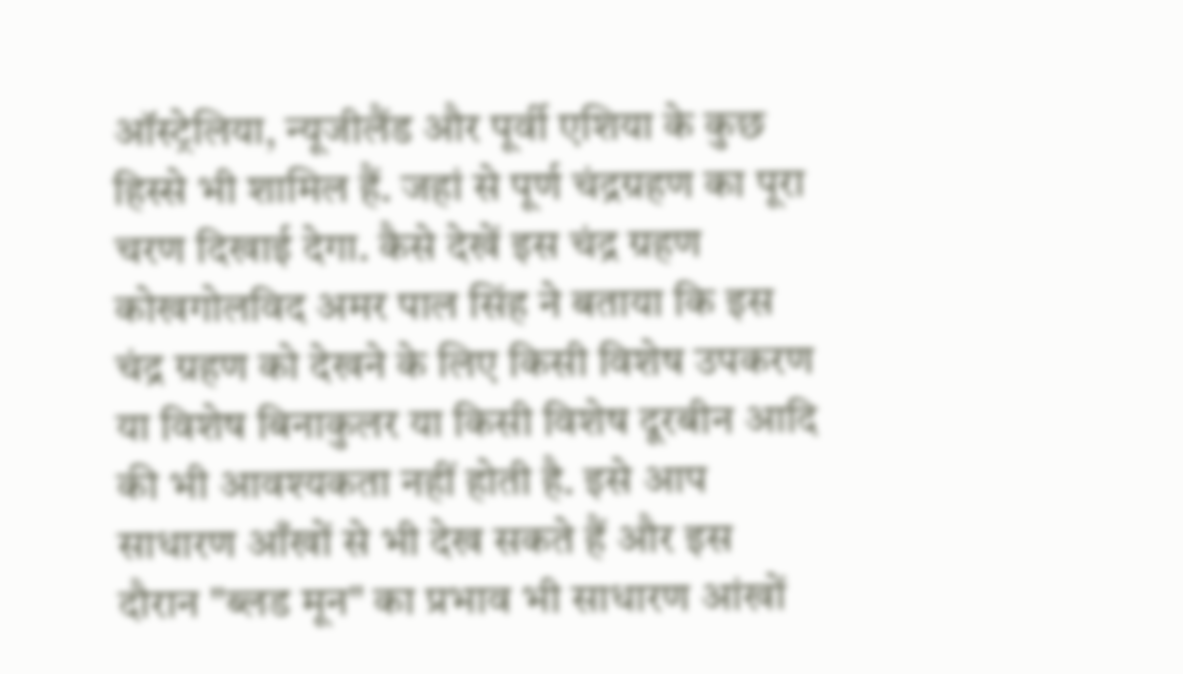ऑस्ट्रेलिया, न्यूजीलैंड और पूर्वी एशिया के कुछ हिस्से भी शामिल हैं. जहां से पूर्ण चंद्रग्रहण का पूरा चरण दिखाई देगा. कैसे देखें इस चंद्र ग्रहण कोखगोलविद अमर पाल सिंह ने बताया कि इस चंद्र ग्रहण को देखने के लिए किसी विशेष उपकरण या विशेष बिनाकुलर या किसी विशेष दूरबीन आदि की भी आवश्यकता नहीं होती है. इसे आप साधारण आँखों से भी देख सकते हैं और इस दौरान "ब्लड मून" का प्रभाव भी साधारण आंखों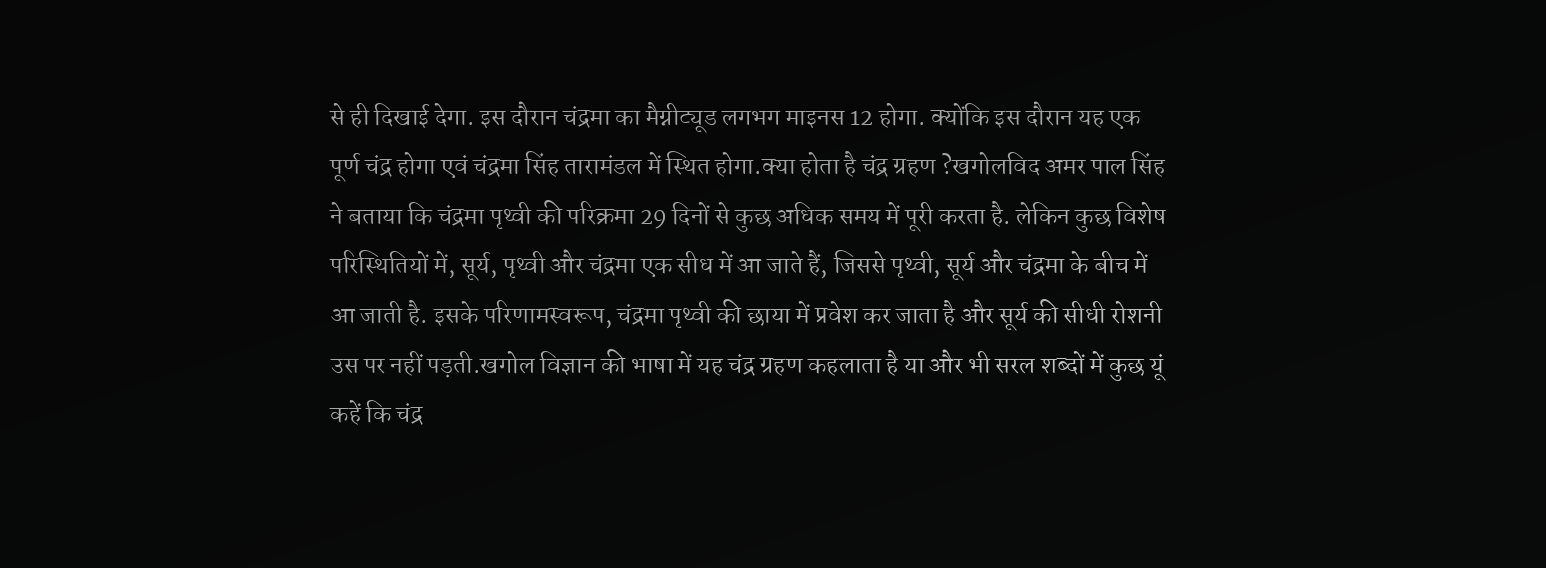से ही दिखाई देगा. इस दौरान चंद्रमा का मैग्नीट्यूड लगभग माइनस 12 होगा. क्योंकि इस दौरान यह एक पूर्ण चंद्र होगा एवं चंद्रमा सिंह तारामंडल में स्थित होगा.क्या होता है चंद्र ग्रहण ?खगोलविद अमर पाल सिंह ने बताया कि चंद्रमा पृथ्वी की परिक्रमा 29 दिनों से कुछ अधिक समय में पूरी करता है. लेकिन कुछ विशेष परिस्थितियों में, सूर्य, पृथ्वी और चंद्रमा एक सीध में आ जाते हैं, जिससे पृथ्वी, सूर्य और चंद्रमा के बीच में आ जाती है. इसके परिणामस्वरूप, चंद्रमा पृथ्वी की छाया में प्रवेश कर जाता है और सूर्य की सीधी रोशनी उस पर नहीं पड़ती.खगोल विज्ञान की भाषा में यह चंद्र ग्रहण कहलाता है या और भी सरल शब्दों में कुछ यूं कहें कि चंद्र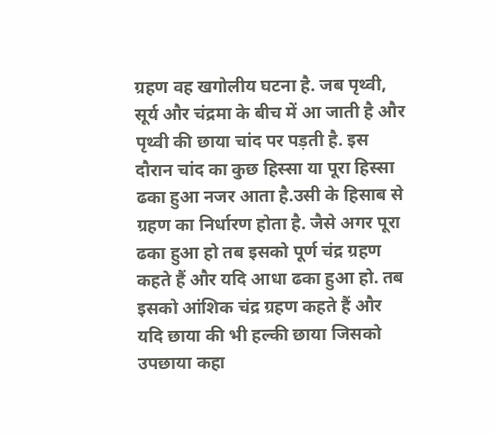ग्रहण वह खगोलीय घटना है. जब पृथ्वी, सूर्य और चंद्रमा के बीच में आ जाती है और पृथ्वी की छाया चांद पर पड़ती है. इस दौरान चांद का कुछ हिस्सा या पूरा हिस्सा ढका हुआ नजर आता है.उसी के हिसाब से ग्रहण का निर्धारण होता है. जैसे अगर पूरा ढका हुआ हो तब इसको पूर्ण चंद्र ग्रहण कहते हैं और यदि आधा ढका हुआ हो. तब इसको आंशिक चंद्र ग्रहण कहते हैं और यदि छाया की भी हल्की छाया जिसको उपछाया कहा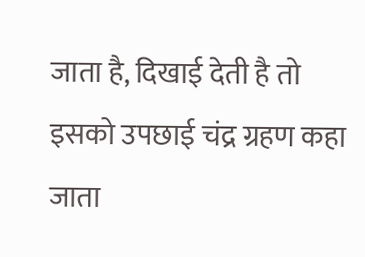जाता है, दिखाई देती है तो इसको उपछाई चंद्र ग्रहण कहा जाता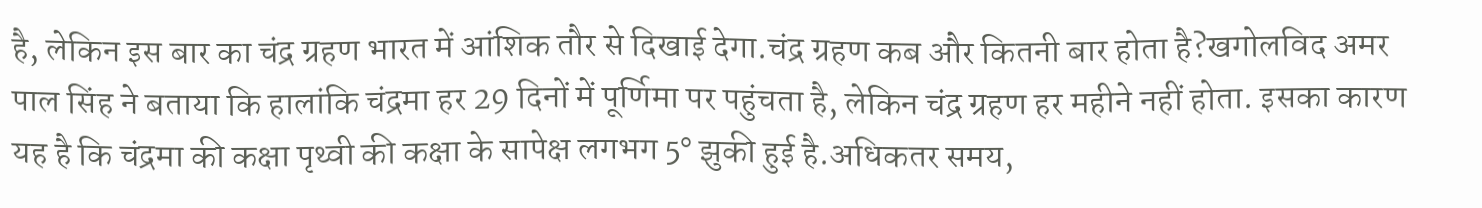है, लेकिन इस बार का चंद्र ग्रहण भारत में आंशिक तौर से दिखाई देगा.चंद्र ग्रहण कब और कितनी बार होता है?खगोलविद अमर पाल सिंह ने बताया कि हालांकि चंद्रमा हर 29 दिनों में पूर्णिमा पर पहुंचता है, लेकिन चंद्र ग्रहण हर महीने नहीं होता. इसका कारण यह है कि चंद्रमा की कक्षा पृथ्वी की कक्षा के सापेक्ष लगभग 5° झुकी हुई है.अधिकतर समय,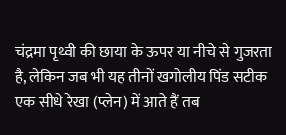चंद्रमा पृथ्वी की छाया के ऊपर या नीचे से गुजरता है, लेकिन जब भी यह तीनों खगोलीय पिंड सटीक एक सीधे रेखा (प्लेन) में आते हैं तब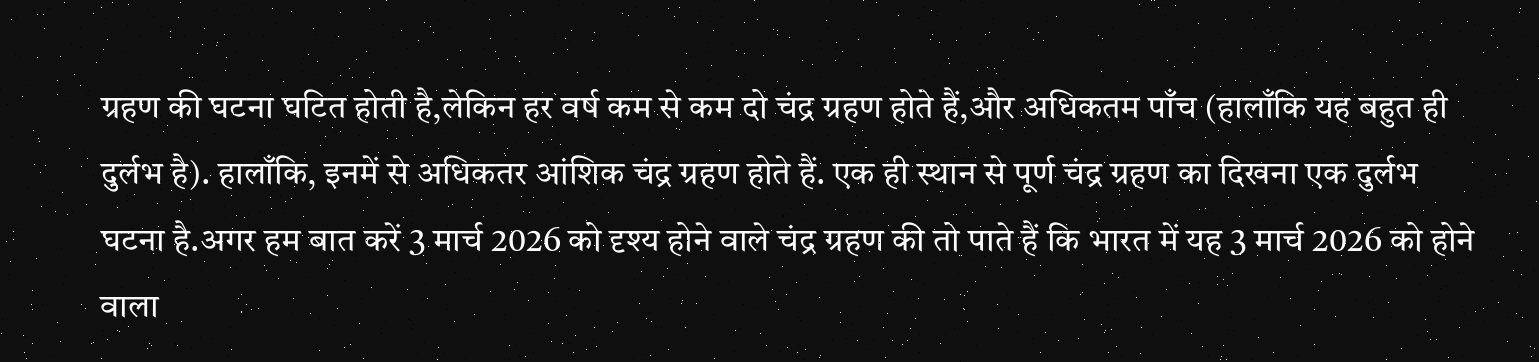ग्रहण की घटना घटित होती है,लेकिन हर वर्ष कम से कम दो चंद्र ग्रहण होते हैं,और अधिकतम पाँच (हालाँकि यह बहुत ही दुर्लभ है). हालाँकि, इनमें से अधिकतर आंशिक चंद्र ग्रहण होते हैं. एक ही स्थान से पूर्ण चंद्र ग्रहण का दिखना एक दुर्लभ घटना है.अगर हम बात करें 3 मार्च 2026 को दृश्य होने वाले चंद्र ग्रहण की तो पाते हैं कि भारत में यह 3 मार्च 2026 को होने वाला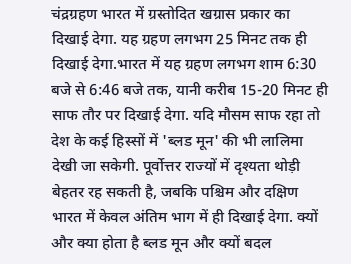चंद्रग्रहण भारत में ग्रस्तोदित खग्रास प्रकार का दिखाई देगा. यह ग्रहण लगभग 25 मिनट तक ही दिखाई देगा.भारत में यह ग्रहण लगभग शाम 6:30 बजे से 6:46 बजे तक, यानी करीब 15-20 मिनट ही साफ तौर पर दिखाई देगा. यदि मौसम साफ रहा तो देश के कई हिस्सों में 'ब्लड मून' की भी लालिमा देखी जा सकेगी. पूर्वोत्तर राज्यों में दृश्यता थोड़ी बेहतर रह सकती है, जबकि पश्चिम और दक्षिण भारत में केवल अंतिम भाग में ही दिखाई देगा. क्यों और क्या होता है ब्लड मून और क्यों बदल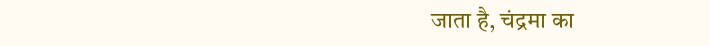जाता है, चंद्रमा का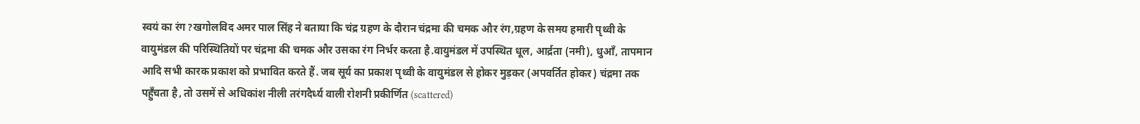स्वयं का रंग?खगोलविद अमर पाल सिंह ने बताया कि चंद्र ग्रहण के दौरान चंद्रमा की चमक और रंग,ग्रहण के समय हमारी पृथ्वी के वायुमंडल की परिस्थितियों पर चंद्रमा की चमक और उसका रंग निर्भर करता है.वायुमंडल में उपस्थित धूल, आर्द्रता (नमी), धुआँ, तापमान आदि सभी कारक प्रकाश को प्रभावित करते हैं. जब सूर्य का प्रकाश पृथ्वी के वायुमंडल से होकर मुड़कर (अपवर्तित होकर) चंद्रमा तक पहुँचता है, तो उसमें से अधिकांश नीली तरंगदैर्ध्य वाली रोशनी प्रकीर्णित (scattered)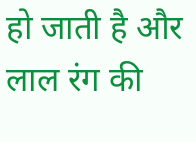हो जाती है और लाल रंग की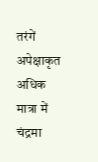तरंगें अपेक्षाकृत अधिक मात्रा में चंद्रमा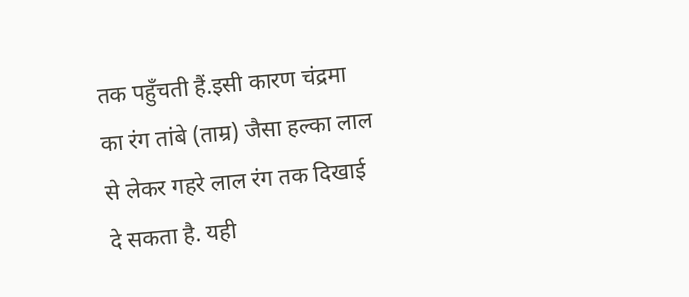तक पहुँचती हैं.इसी कारण चंद्रमा का रंग तांबे (ताम्र) जैसा हल्का लाल से लेकर गहरे लाल रंग तक दिखाई दे सकता है. यही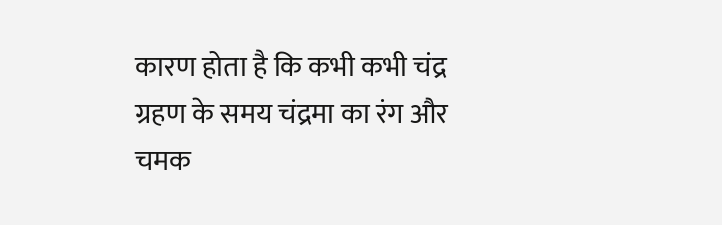कारण होता है कि कभी कभी चंद्र ग्रहण के समय चंद्रमा का रंग और चमक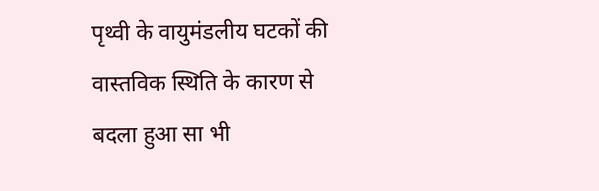पृथ्वी के वायुमंडलीय घटकों की वास्तविक स्थिति के कारण से बदला हुआ सा भी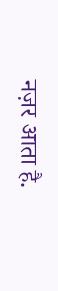नज़र आता है.